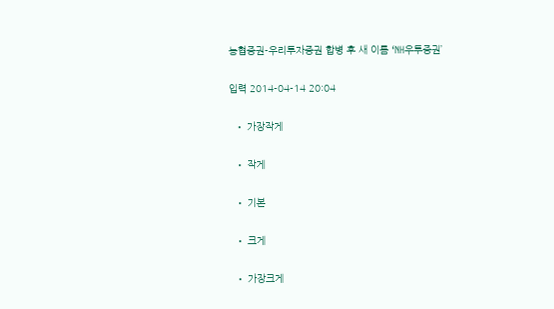농협증권-우리투자증권 합병 후 새 이름 ‘NH우투증권’

입력 2014-04-14 20:04

  • 가장작게

  • 작게

  • 기본

  • 크게

  • 가장크게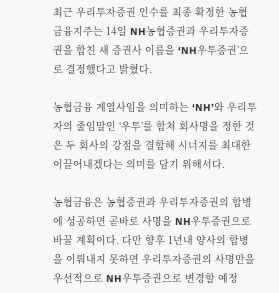최근 우리투자증권 인수를 최종 확정한 농협금융지주는 14일 NH농협증권과 우리투자증권을 합친 새 증권사 이름을 ‘NH우투증권’으로 결정했다고 밝혔다.

농협금융 계열사임을 의미하는 ‘NH’와 우리투자의 줄임말인 ‘우투’를 합쳐 회사명을 정한 것은 두 회사의 강점을 결합해 시너지를 최대한 이끌어내겠다는 의미를 담기 위해서다.

농협금융은 농협증권과 우리투자증권의 합병에 성공하면 곧바로 사명을 NH우투증권으로 바꿀 계획이다. 다만 향후 1년내 양사의 합병을 이뤄내지 못하면 우리투자증권의 사명만을 우선적으로 NH우투증권으로 변경할 예정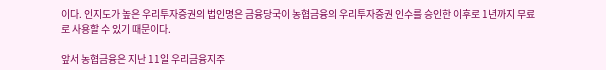이다. 인지도가 높은 우리투자증권의 법인명은 금융당국이 농협금융의 우리투자증권 인수를 승인한 이후로 1년까지 무료로 사용할 수 있기 때문이다.

앞서 농협금융은 지난 11일 우리금융지주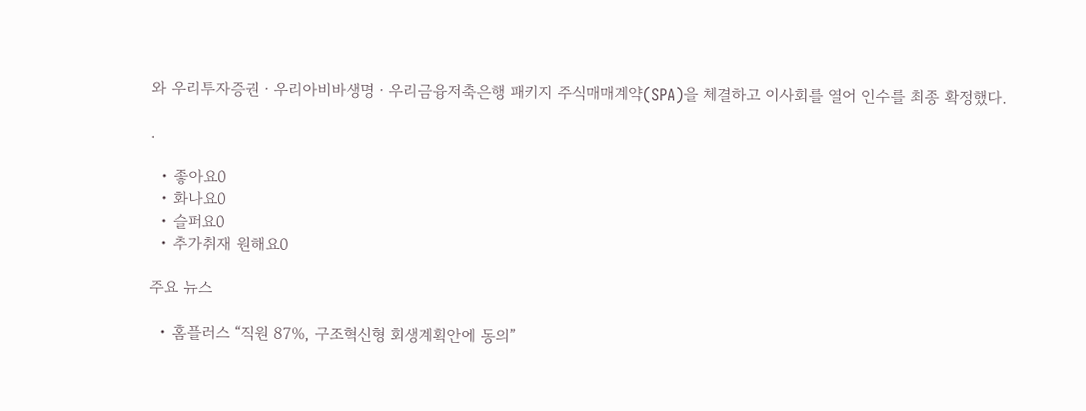와 우리투자증권ㆍ우리아비바생명ㆍ우리금융저축은행 패키지 주식매매계약(SPA)을 체결하고 이사회를 열어 인수를 최종 확정했다.

.

  • 좋아요0
  • 화나요0
  • 슬퍼요0
  • 추가취재 원해요0

주요 뉴스

  • 홈플러스 “직원 87%, 구조혁신형 회생계획안에 동의”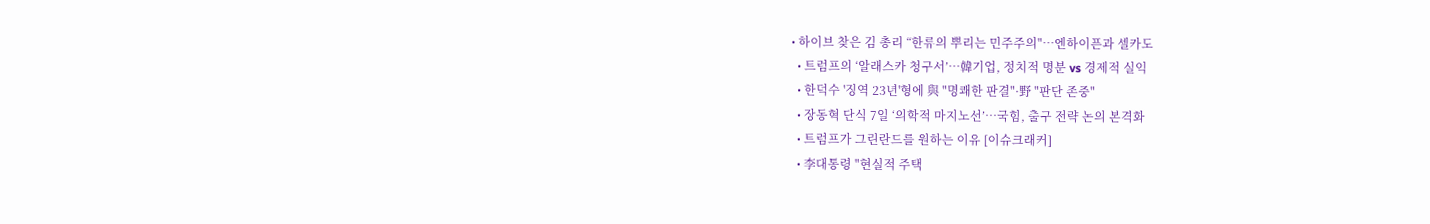• 하이브 찾은 김 총리 “한류의 뿌리는 민주주의"⋯엔하이픈과 셀카도
  • 트럼프의 ‘알래스카 청구서’…韓기업, 정치적 명분 vs 경제적 실익
  • 한덕수 '징역 23년'형에 與 "명쾌한 판결"·野 "판단 존중"
  • 장동혁 단식 7일 ‘의학적 마지노선’…국힘, 출구 전략 논의 본격화
  • 트럼프가 그린란드를 원하는 이유 [이슈크래커]
  • 李대통령 "현실적 주택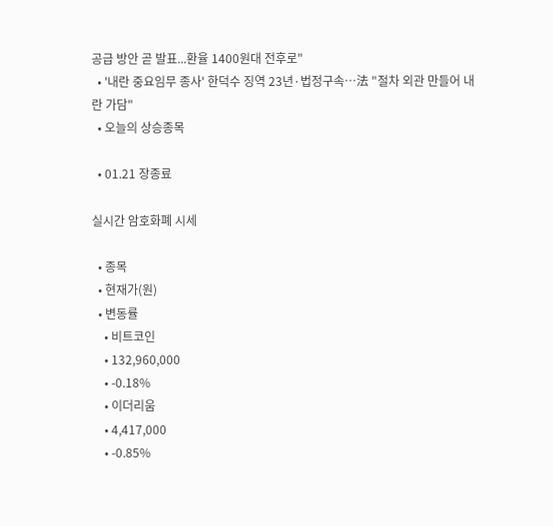공급 방안 곧 발표...환율 1400원대 전후로"
  • '내란 중요임무 종사' 한덕수 징역 23년·법정구속…法 "절차 외관 만들어 내란 가담"
  • 오늘의 상승종목

  • 01.21 장종료

실시간 암호화폐 시세

  • 종목
  • 현재가(원)
  • 변동률
    • 비트코인
    • 132,960,000
    • -0.18%
    • 이더리움
    • 4,417,000
    • -0.85%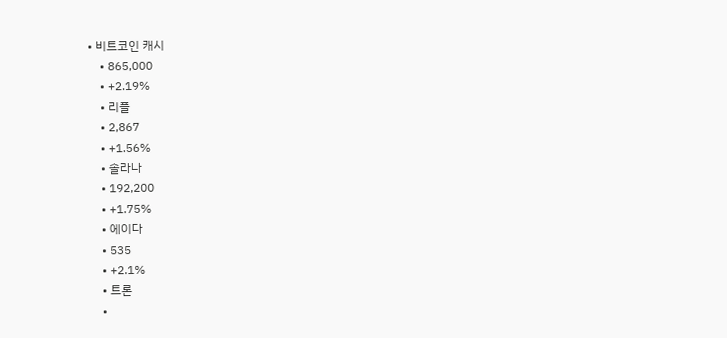• 비트코인 캐시
    • 865,000
    • +2.19%
    • 리플
    • 2,867
    • +1.56%
    • 솔라나
    • 192,200
    • +1.75%
    • 에이다
    • 535
    • +2.1%
    • 트론
    •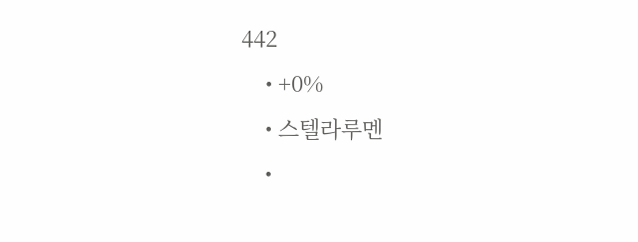442
    • +0%
    • 스텔라루멘
    •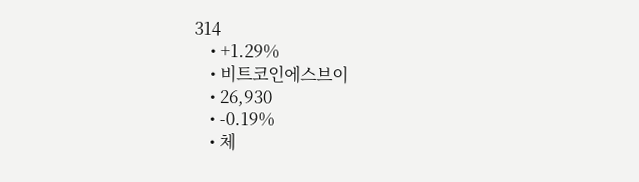314
    • +1.29%
    • 비트코인에스브이
    • 26,930
    • -0.19%
    • 체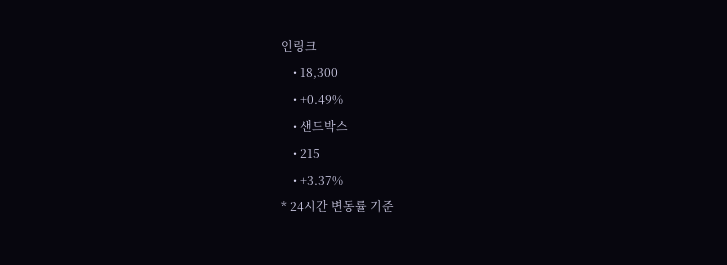인링크
    • 18,300
    • +0.49%
    • 샌드박스
    • 215
    • +3.37%
* 24시간 변동률 기준